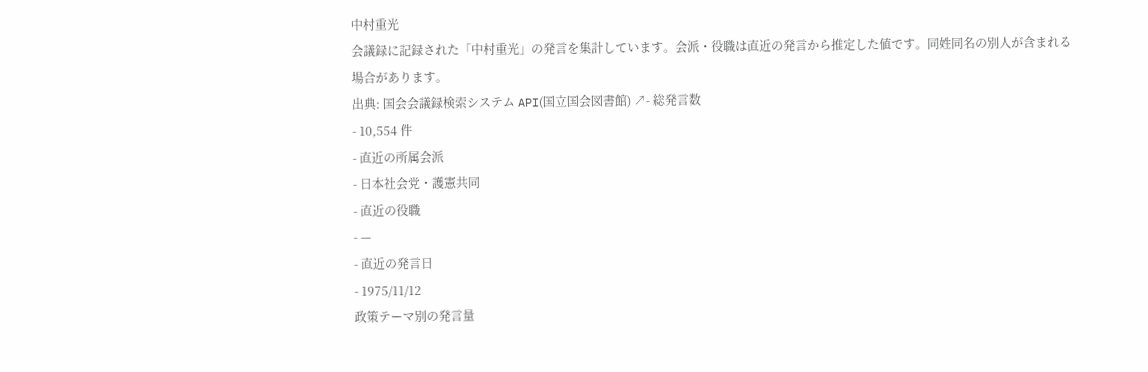中村重光
会議録に記録された「中村重光」の発言を集計しています。会派・役職は直近の発言から推定した値です。同姓同名の別人が含まれる場合があります。
出典: 国会会議録検索システム API(国立国会図書館) ↗- 総発言数
- 10,554 件
- 直近の所属会派
- 日本社会党・護憲共同
- 直近の役職
- —
- 直近の発言日
- 1975/11/12
政策テーマ別の発言量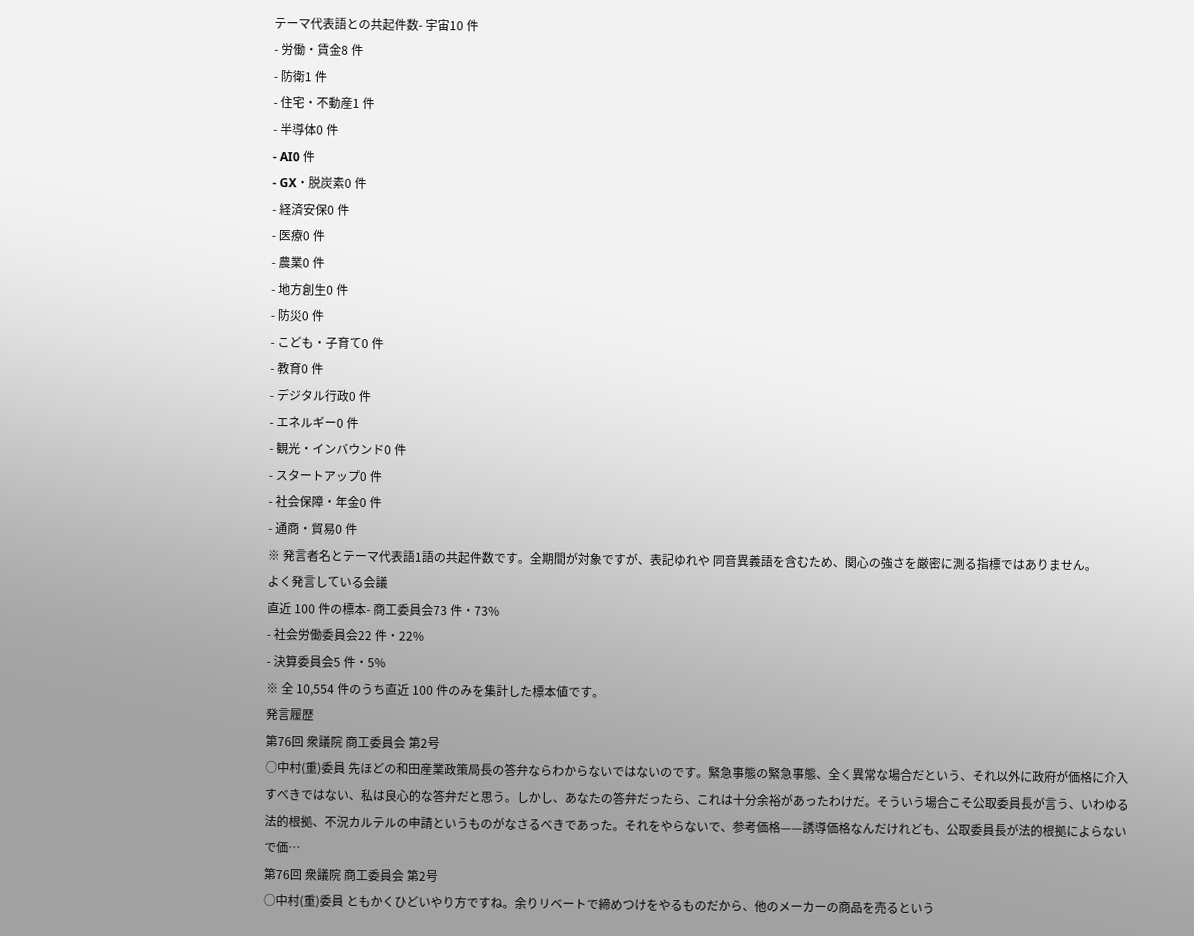テーマ代表語との共起件数- 宇宙10 件
- 労働・賃金8 件
- 防衛1 件
- 住宅・不動産1 件
- 半導体0 件
- AI0 件
- GX・脱炭素0 件
- 経済安保0 件
- 医療0 件
- 農業0 件
- 地方創生0 件
- 防災0 件
- こども・子育て0 件
- 教育0 件
- デジタル行政0 件
- エネルギー0 件
- 観光・インバウンド0 件
- スタートアップ0 件
- 社会保障・年金0 件
- 通商・貿易0 件
※ 発言者名とテーマ代表語1語の共起件数です。全期間が対象ですが、表記ゆれや 同音異義語を含むため、関心の強さを厳密に測る指標ではありません。
よく発言している会議
直近 100 件の標本- 商工委員会73 件・73%
- 社会労働委員会22 件・22%
- 決算委員会5 件・5%
※ 全 10,554 件のうち直近 100 件のみを集計した標本値です。
発言履歴
第76回 衆議院 商工委員会 第2号
○中村(重)委員 先ほどの和田産業政策局長の答弁ならわからないではないのです。緊急事態の緊急事態、全く異常な場合だという、それ以外に政府が価格に介入すべきではない、私は良心的な答弁だと思う。しかし、あなたの答弁だったら、これは十分余裕があったわけだ。そういう場合こそ公取委員長が言う、いわゆる法的根拠、不況カルテルの申請というものがなさるべきであった。それをやらないで、参考価格——誘導価格なんだけれども、公取委員長が法的根拠によらないで価…
第76回 衆議院 商工委員会 第2号
○中村(重)委員 ともかくひどいやり方ですね。余りリベートで締めつけをやるものだから、他のメーカーの商品を売るという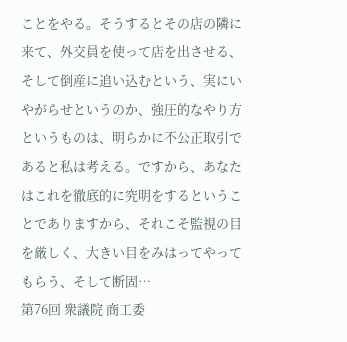ことをやる。そうするとその店の隣に来て、外交員を使って店を出させる、そして倒産に追い込むという、実にいやがらせというのか、強圧的なやり方というものは、明らかに不公正取引であると私は考える。ですから、あなたはこれを徹底的に究明をするということでありますから、それこそ監視の目を厳しく、大きい目をみはってやってもらう、そして断固…
第76回 衆議院 商工委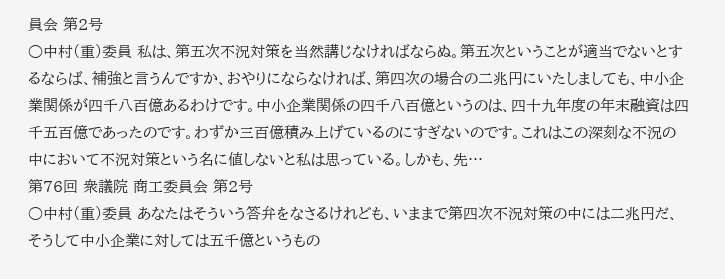員会 第2号
○中村(重)委員 私は、第五次不況対策を当然講じなければならぬ。第五次ということが適当でないとするならば、補強と言うんですか、おやりにならなければ、第四次の場合の二兆円にいたしましても、中小企業関係が四千八百億あるわけです。中小企業関係の四千八百億というのは、四十九年度の年末融資は四千五百億であったのです。わずか三百億積み上げているのにすぎないのです。これはこの深刻な不況の中において不況対策という名に値しないと私は思っている。しかも、先…
第76回 衆議院 商工委員会 第2号
○中村(重)委員 あなたはそういう答弁をなさるけれども、いままで第四次不況対策の中には二兆円だ、そうして中小企業に対しては五千億というもの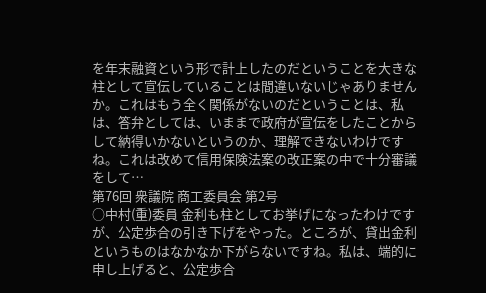を年末融資という形で計上したのだということを大きな柱として宣伝していることは間違いないじゃありませんか。これはもう全く関係がないのだということは、私は、答弁としては、いままで政府が宣伝をしたことからして納得いかないというのか、理解できないわけですね。これは改めて信用保険法案の改正案の中で十分審議をして…
第76回 衆議院 商工委員会 第2号
○中村(重)委員 金利も柱としてお挙げになったわけですが、公定歩合の引き下げをやった。ところが、貸出金利というものはなかなか下がらないですね。私は、端的に申し上げると、公定歩合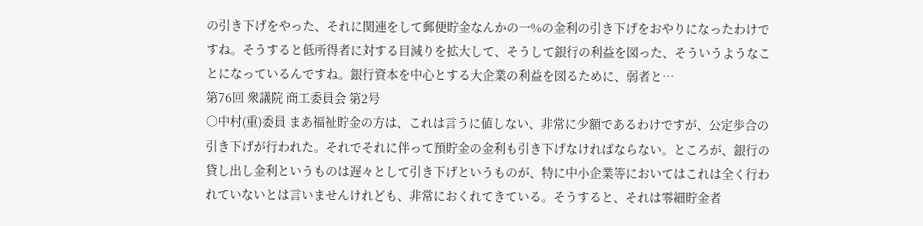の引き下げをやった、それに関連をして郵便貯金なんかの一%の金利の引き下げをおやりになったわけですね。そうすると低所得者に対する目減りを拡大して、そうして銀行の利益を図った、そういうようなことになっているんですね。銀行資本を中心とする大企業の利益を図るために、弱者と…
第76回 衆議院 商工委員会 第2号
○中村(重)委員 まあ福祉貯金の方は、これは言うに値しない、非常に少額であるわけですが、公定歩合の引き下げが行われた。それでそれに伴って預貯金の金利も引き下げなければならない。ところが、銀行の貸し出し金利というものは遅々として引き下げというものが、特に中小企業等においてはこれは全く行われていないとは言いませんけれども、非常におくれてきている。そうすると、それは零細貯金者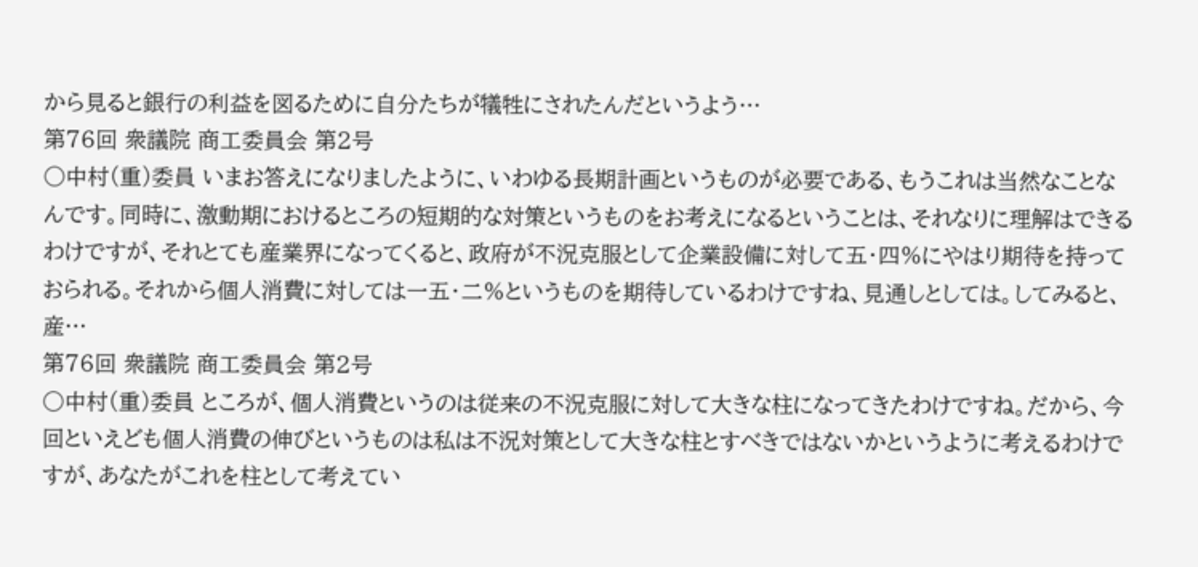から見ると銀行の利益を図るために自分たちが犠牲にされたんだというよう…
第76回 衆議院 商工委員会 第2号
○中村(重)委員 いまお答えになりましたように、いわゆる長期計画というものが必要である、もうこれは当然なことなんです。同時に、激動期におけるところの短期的な対策というものをお考えになるということは、それなりに理解はできるわけですが、それとても産業界になってくると、政府が不況克服として企業設備に対して五・四%にやはり期待を持っておられる。それから個人消費に対しては一五・二%というものを期待しているわけですね、見通しとしては。してみると、産…
第76回 衆議院 商工委員会 第2号
○中村(重)委員 ところが、個人消費というのは従来の不況克服に対して大きな柱になってきたわけですね。だから、今回といえども個人消費の伸びというものは私は不況対策として大きな柱とすべきではないかというように考えるわけですが、あなたがこれを柱として考えてい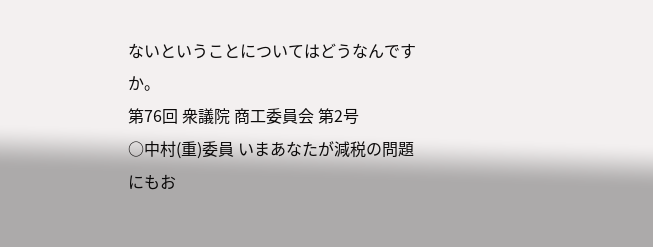ないということについてはどうなんですか。
第76回 衆議院 商工委員会 第2号
○中村(重)委員 いまあなたが減税の問題にもお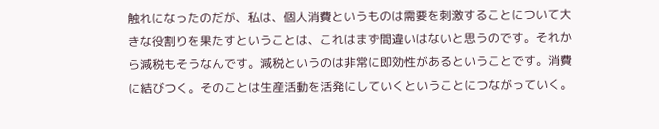触れになったのだが、私は、個人消費というものは需要を刺激することについて大きな役割りを果たすということは、これはまず間違いはないと思うのです。それから減税もそうなんです。減税というのは非常に即効性があるということです。消費に結びつく。そのことは生産活動を活発にしていくということにつながっていく。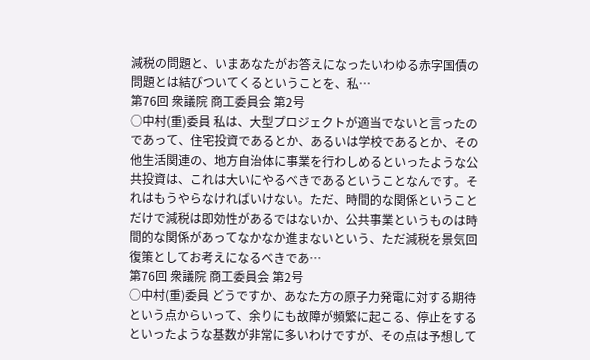減税の問題と、いまあなたがお答えになったいわゆる赤字国債の問題とは結びついてくるということを、私…
第76回 衆議院 商工委員会 第2号
○中村(重)委員 私は、大型プロジェクトが適当でないと言ったのであって、住宅投資であるとか、あるいは学校であるとか、その他生活関連の、地方自治体に事業を行わしめるといったような公共投資は、これは大いにやるべきであるということなんです。それはもうやらなければいけない。ただ、時間的な関係ということだけで減税は即効性があるではないか、公共事業というものは時間的な関係があってなかなか進まないという、ただ減税を景気回復策としてお考えになるべきであ…
第76回 衆議院 商工委員会 第2号
○中村(重)委員 どうですか、あなた方の原子力発電に対する期待という点からいって、余りにも故障が頻繁に起こる、停止をするといったような基数が非常に多いわけですが、その点は予想して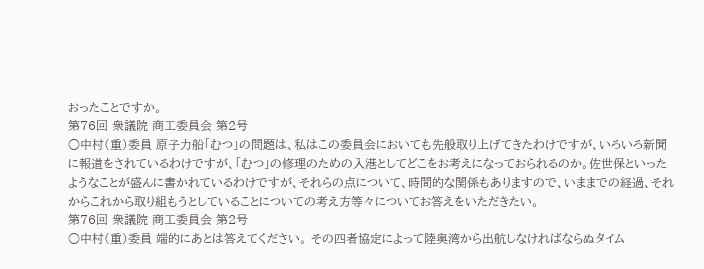おったことですか。
第76回 衆議院 商工委員会 第2号
○中村(重)委員 原子力船「むつ」の問題は、私はこの委員会においても先般取り上げてきたわけですが、いろいろ新聞に報道をされているわけですが、「むつ」の修理のための入港としてどこをお考えになっておられるのか。佐世保といったようなことが盛んに書かれているわけですが、それらの点について、時間的な関係もありますので、いままでの経過、それからこれから取り組もうとしていることについての考え方等々についてお答えをいただきたい。
第76回 衆議院 商工委員会 第2号
○中村(重)委員 端的にあとは答えてください。 その四者協定によって陸奥湾から出航しなければならぬタイム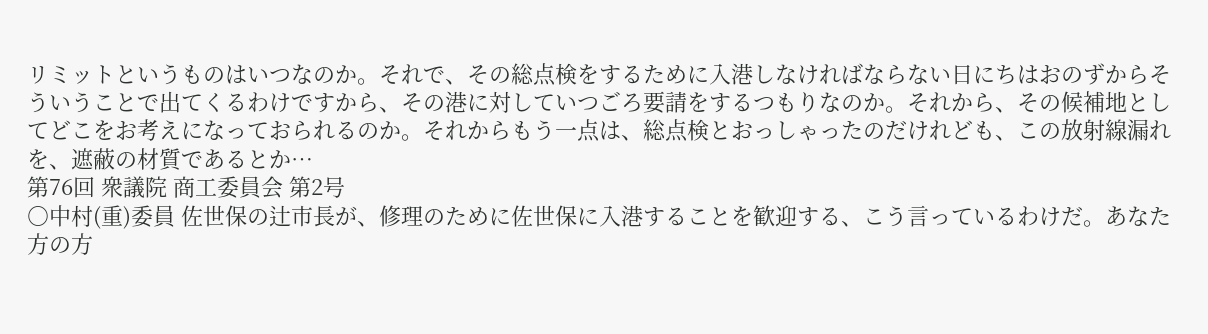リミットというものはいつなのか。それで、その総点検をするために入港しなければならない日にちはおのずからそういうことで出てくるわけですから、その港に対していつごろ要請をするつもりなのか。それから、その候補地としてどこをお考えになっておられるのか。それからもう一点は、総点検とおっしゃったのだけれども、この放射線漏れを、遮蔽の材質であるとか…
第76回 衆議院 商工委員会 第2号
○中村(重)委員 佐世保の辻市長が、修理のために佐世保に入港することを歓迎する、こう言っているわけだ。あなた方の方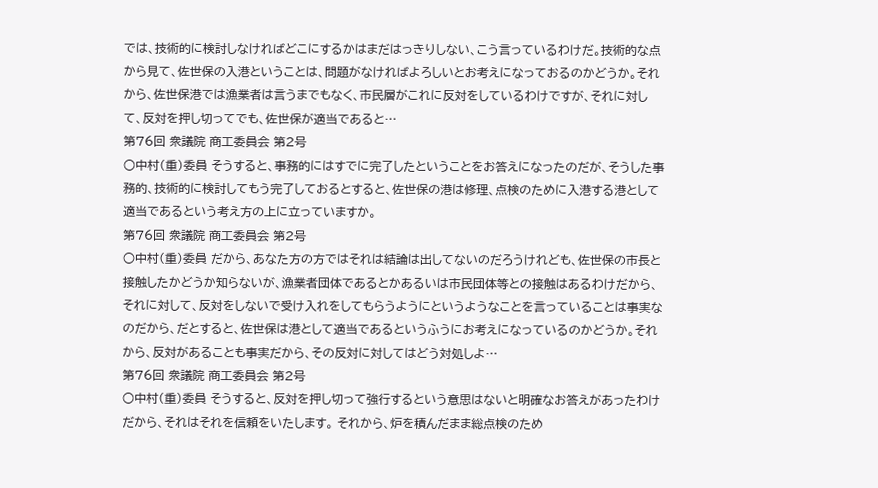では、技術的に検討しなければどこにするかはまだはっきりしない、こう言っているわけだ。技術的な点から見て、佐世保の入港ということは、問題がなければよろしいとお考えになっておるのかどうか。それから、佐世保港では漁業者は言うまでもなく、市民層がこれに反対をしているわけですが、それに対して、反対を押し切ってでも、佐世保が適当であると…
第76回 衆議院 商工委員会 第2号
○中村(重)委員 そうすると、事務的にはすでに完了したということをお答えになったのだが、そうした事務的、技術的に検討してもう完了しておるとすると、佐世保の港は修理、点検のために入港する港として適当であるという考え方の上に立っていますか。
第76回 衆議院 商工委員会 第2号
○中村(重)委員 だから、あなた方の方ではそれは結論は出してないのだろうけれども、佐世保の市長と接触したかどうか知らないが、漁業者団体であるとかあるいは市民団体等との接触はあるわけだから、それに対して、反対をしないで受け入れをしてもらうようにというようなことを言っていることは事実なのだから、だとすると、佐世保は港として適当であるというふうにお考えになっているのかどうか。それから、反対があることも事実だから、その反対に対してはどう対処しよ…
第76回 衆議院 商工委員会 第2号
○中村(重)委員 そうすると、反対を押し切って強行するという意思はないと明確なお答えがあったわけだから、それはそれを信頼をいたします。 それから、炉を積んだまま総点検のため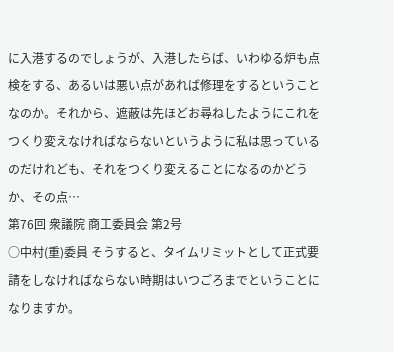に入港するのでしょうが、入港したらば、いわゆる炉も点検をする、あるいは悪い点があれば修理をするということなのか。それから、遮蔽は先ほどお尋ねしたようにこれをつくり変えなければならないというように私は思っているのだけれども、それをつくり変えることになるのかどうか、その点…
第76回 衆議院 商工委員会 第2号
○中村(重)委員 そうすると、タイムリミットとして正式要請をしなければならない時期はいつごろまでということになりますか。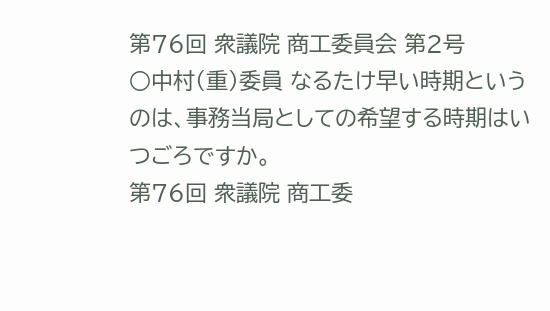第76回 衆議院 商工委員会 第2号
○中村(重)委員 なるたけ早い時期というのは、事務当局としての希望する時期はいつごろですか。
第76回 衆議院 商工委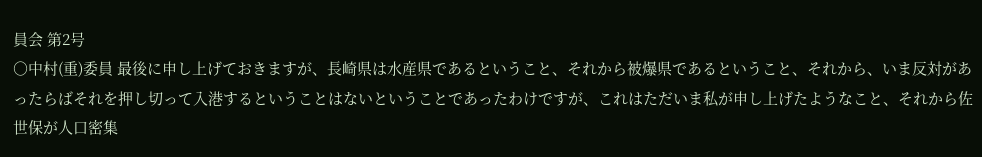員会 第2号
○中村(重)委員 最後に申し上げておきますが、長崎県は水産県であるということ、それから被爆県であるということ、それから、いま反対があったらばそれを押し切って入港するということはないということであったわけですが、これはただいま私が申し上げたようなこと、それから佐世保が人口密集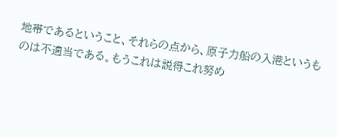地帯であるということ、それらの点から、原子力船の入港というものは不適当である。もうこれは説得これ努め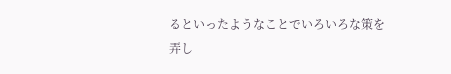るといったようなことでいろいろな策を弄し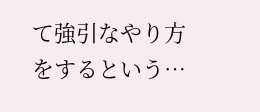て強引なやり方をするという…